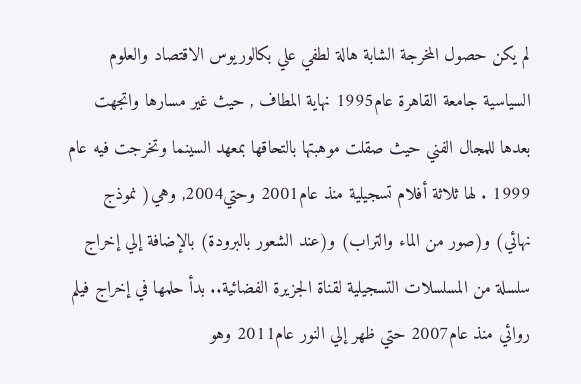لم يكن حصول المخرجة الشابة هالة لطفي علي بكالوريوس الاقتصاد والعلوم السياسية جامعة القاهرة عام1995 نهاية المطاف , حيث غير مسارها واتجهت بعدها للمجال الفني حيث صقلت موهبتها بالتحاقها بمعهد السينما وتخرجت فيه عام 1999 . لها ثلاثة أفلام تسجيلية منذ عام2001 وحتي2004, وهي( نموذج نهائي) و(صور من الماء والتراب) و(عند الشعور بالبرودة) بالإضافة إلي إخراج سلسلة من المسلسلات التسجيلية لقناة الجزيرة الفضائية.. بدأ حلمها في إخراج فيلم روائي منذ عام2007 حتي ظهر إلي النور عام2011 وهو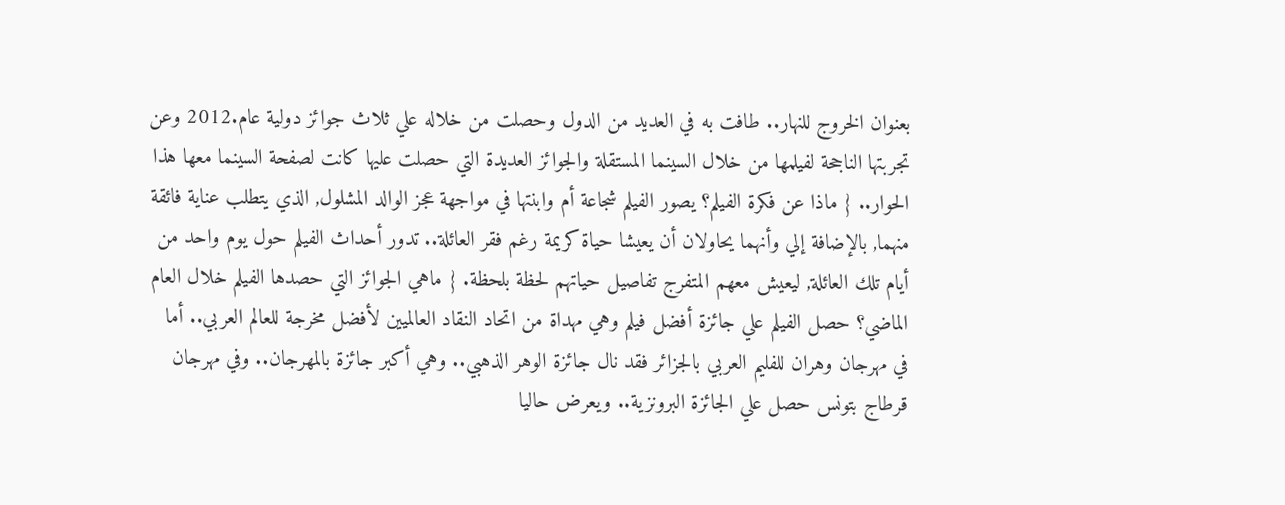بعنوان الخروج للنهار.. طافت به في العديد من الدول وحصلت من خلاله علي ثلاث جوائز دولية عام.2012 وعن تجربتها الناجحة لفيلمها من خلال السينما المستقلة والجوائز العديدة التي حصلت عليها كانت لصفحة السينما معها هذا الحوار.. { ماذا عن فكرة الفيلم؟ يصور الفيلم شجاعة أم وابنتها في مواجهة عجز الوالد المشلول, الذي يتطلب عناية فائقة منهما, بالإضافة إلي وأنهما يحاولان أن يعيشا حياة كريمة رغم فقر العائلة.. تدور أحداث الفيلم حول يوم واحد من أيام تلك العائلة, ليعيش معهم المتفرج تفاصيل حياتهم لحظة بلحظة. { ماهي الجوائز التي حصدها الفيلم خلال العام الماضي؟ حصل الفيلم علي جائزة أفضل فيلم وهي مهداة من اتحاد النقاد العالميين لأفضل مخرجة للعالم العربي.. أما في مهرجان وهران للفليم العربي بالجزائر فقد نال جائزة الوهر الذهبي.. وهي أكبر جائزة بالمهرجان.. وفي مهرجان قرطاج بتونس حصل علي الجائزة البرونزية.. ويعرض حاليا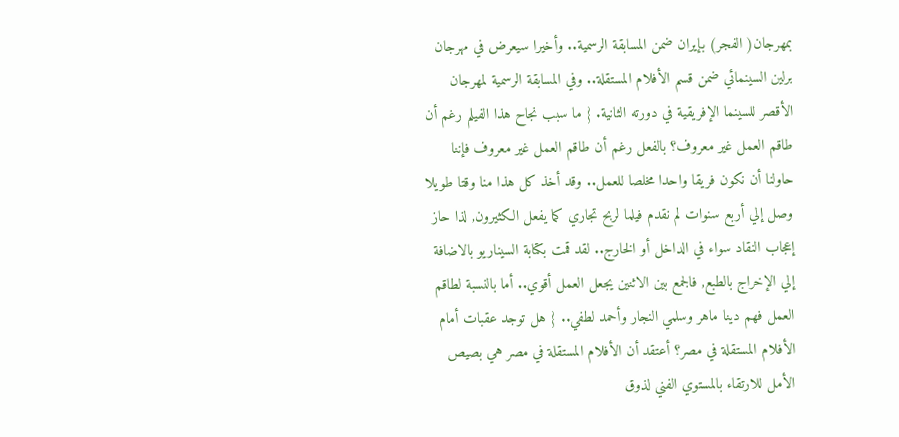بمهرجان( الفجر) بإيران ضمن المسابقة الرسمية.. وأخيرا سيعرض في مهرجان برلين السينمائي ضمن قسم الأفلام المستقلة.. وفي المسابقة الرسمية لمهرجان الأقصر للسينما الإفريقية في دورته الثانية. { ما سبب نجاح هذا الفيلم رغم أن طاقم العمل غير معروف؟ بالفعل رغم أن طاقم العمل غير معروف فإننا حاولنا أن نكون فريقا واحدا مخلصا للعمل.. وقد أخذ كل هذا منا وقتا طويلا وصل إلي أربع سنوات لم نقدم فيلما لربح تجاري كما يفعل الكثيرون, لذا حاز إعجاب النقاد سواء في الداخل أو الخارج.. لقد قمت بكتابة السيناريو بالاضافة إلي الإخراج بالطبع, فالجمع بين الاثنين يجعل العمل أقوي.. أما بالنسبة لطاقم العمل فهم دينا ماهر وسلمي النجار وأحمد لطفي.. { هل توجد عقبات أمام الأفلام المستقلة في مصر؟ أعتقد أن الأفلام المستقلة في مصر هي بصيص الأمل للارتقاء بالمستوي الفني لذوق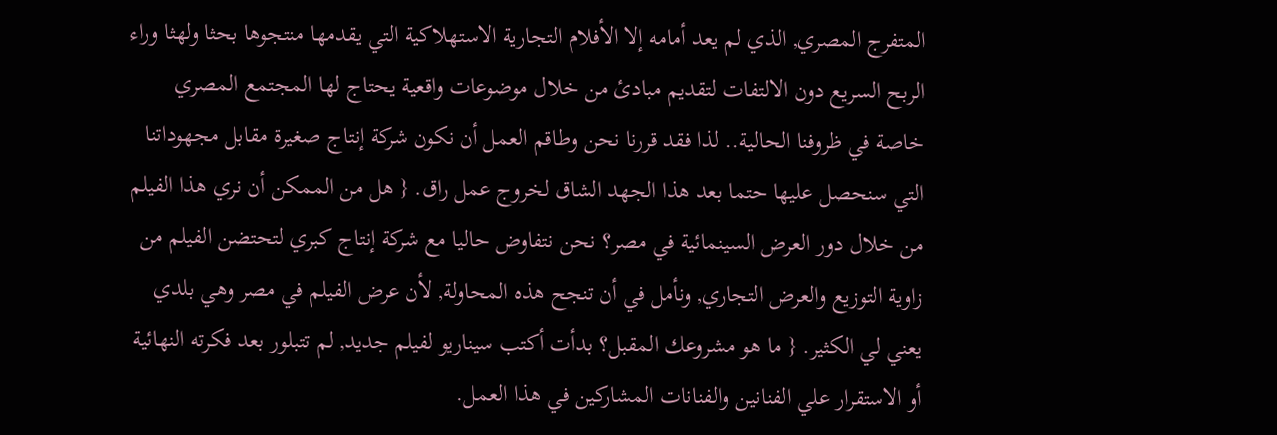المتفرج المصري, الذي لم يعد أمامه إلا الأفلام التجارية الاستهلاكية التي يقدمها منتجوها بحثا ولهثا وراء الربح السريع دون الالتفات لتقديم مبادئ من خلال موضوعات واقعية يحتاج لها المجتمع المصري خاصة في ظروفنا الحالية.. لذا فقد قررنا نحن وطاقم العمل أن نكون شركة إنتاج صغيرة مقابل مجهوداتنا التي سنحصل عليها حتما بعد هذا الجهد الشاق لخروج عمل راق. { هل من الممكن أن نري هذا الفيلم من خلال دور العرض السينمائية في مصر؟ نحن نتفاوض حاليا مع شركة إنتاج كبري لتحتضن الفيلم من زاوية التوزيع والعرض التجاري, ونأمل في أن تنجح هذه المحاولة, لأن عرض الفيلم في مصر وهي بلدي يعني لي الكثير. { ما هو مشروعك المقبل؟ بدأت أكتب سيناريو لفيلم جديد, لم تتبلور بعد فكرته النهائية أو الاستقرار علي الفنانين والفنانات المشاركين في هذا العمل.